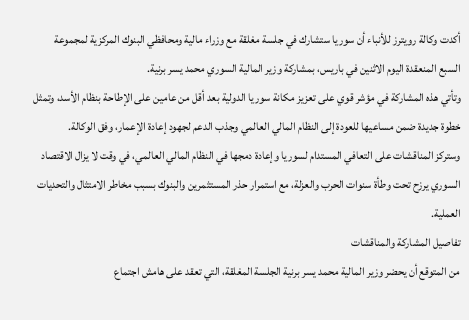أكدت وكالة رويترز للأنباء أن سوريا ستشارك في جلسة مغلقة مع وزراء مالية ومحافظي البنوك المركزية لمجموعة السبع المنعقدة اليوم الاثنين في باريس، بمشاركة وزير المالية السوري محمد يسر برنية.
وتأتي هذه المشاركة في مؤشر قوي على تعزيز مكانة سوريا الدولية بعد أقل من عامين على الإطاحة بنظام الأسد، وتمثل خطوة جديدة ضمن مساعيها للعودة إلى النظام المالي العالمي وجذب الدعم لجهود إعادة الإعمار، وفق الوكالة.
وستركز المناقشات على التعافي المستدام لسوريا وإعادة دمجها في النظام المالي العالمي، في وقت لا يزال الاقتصاد السوري يرزح تحت وطأة سنوات الحرب والعزلة، مع استمرار حذر المستثمرين والبنوك بسبب مخاطر الامتثال والتحديات العملية.
تفاصيل المشاركة والمناقشات
من المتوقع أن يحضر وزير المالية محمد يسر برنية الجلسة المغلقة، التي تعقد على هامش اجتماع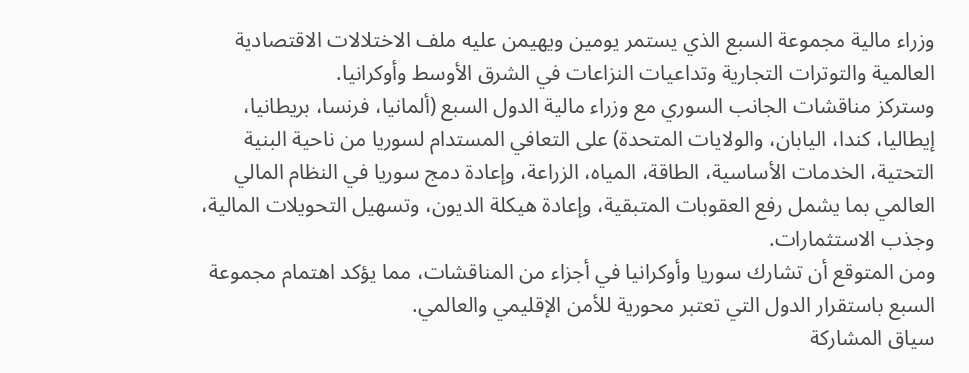وزراء مالية مجموعة السبع الذي يستمر يومين ويهيمن عليه ملف الاختلالات الاقتصادية العالمية والتوترات التجارية وتداعيات النزاعات في الشرق الأوسط وأوكرانيا.
وستركز مناقشات الجانب السوري مع وزراء مالية الدول السبع (ألمانيا، فرنسا، بريطانيا، إيطاليا، كندا، اليابان، والولايات المتحدة) على التعافي المستدام لسوريا من ناحية البنية التحتية، الخدمات الأساسية، الطاقة، المياه، الزراعة، وإعادة دمج سوريا في النظام المالي العالمي بما يشمل رفع العقوبات المتبقية، وإعادة هيكلة الديون، وتسهيل التحويلات المالية، وجذب الاستثمارات.
ومن المتوقع أن تشارك سوريا وأوكرانيا في أجزاء من المناقشات، مما يؤكد اهتمام مجموعة السبع باستقرار الدول التي تعتبر محورية للأمن الإقليمي والعالمي.
سياق المشاركة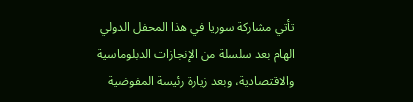تأتي مشاركة سوريا في هذا المحفل الدولي الهام بعد سلسلة من الإنجازات الدبلوماسية والاقتصادية، وبعد زيارة رئيسة المفوضية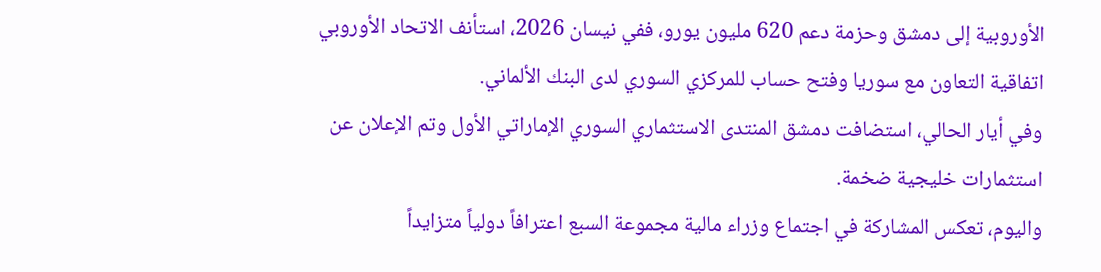الأوروبية إلى دمشق وحزمة دعم 620 مليون يورو، ففي نيسان 2026، استأنف الاتحاد الأوروبي اتفاقية التعاون مع سوريا وفتح حساب للمركزي السوري لدى البنك الألماني.
وفي أيار الحالي، استضافت دمشق المنتدى الاستثماري السوري الإماراتي الأول وتم الإعلان عن استثمارات خليجية ضخمة.
واليوم، تعكس المشاركة في اجتماع وزراء مالية مجموعة السبع اعترافاً دولياً متزايداً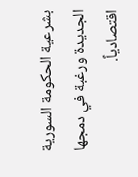بشرعية الحكومة السورية الجديدة ورغبة في دمجها اقتصادياً.